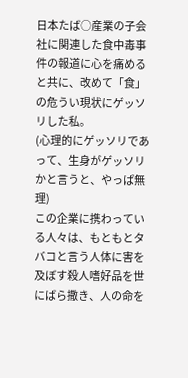日本たば○産業の子会社に関連した食中毒事件の報道に心を痛めると共に、改めて「食」の危うい現状にゲッソリした私。
(心理的にゲッソリであって、生身がゲッソリかと言うと、やっぱ無理)
この企業に携わっている人々は、もともとタバコと言う人体に害を及ぼす殺人嗜好品を世にばら撒き、人の命を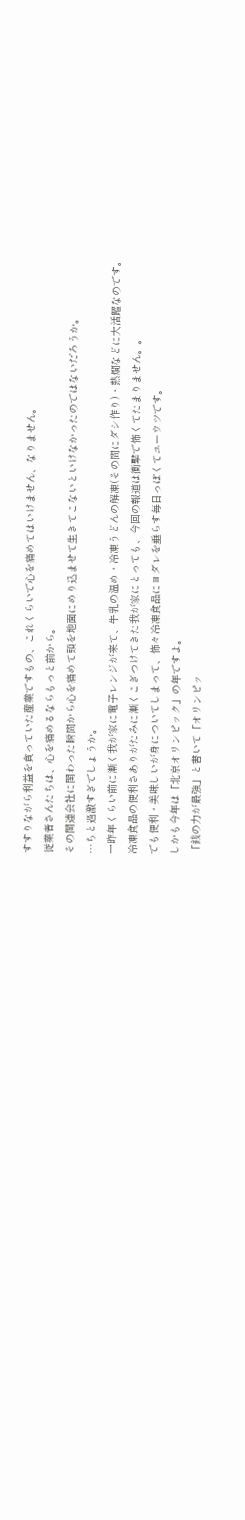すすりながら利益を貪っていた産業ですもの、これくらいで心を痛めてはいけません、なりません。
従業者さんたちは、心を痛めるならもっと前から。
その関連会社に関わった瞬間から心を痛めて頭を地面にめり込ませて生きてこないといけなかったのではないだろうか。
…ちと過激すぎでしょうか。
一昨年くらい前に漸く我が家に電子レンジが来て、牛乳の温め・冷凍うどんの解凍(その間にダシ作り)・熱燗などに大活躍なのです。
冷凍食品の便利さありがたみに漸くこぎつけてきた我が家にとっても、今回の報道は衝撃で怖くてたまりません。。
でも便利・美味しいが身についてしまって、怖々冷凍食品にヨダレを垂らす毎日っぽくてユーウツです。
しかも今年は「北京オリンピック」の年ですよ。
「銭の力が最強」と書いて「オリンピッ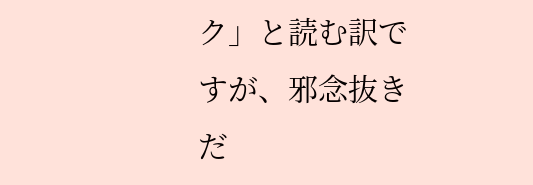ク」と読む訳ですが、邪念抜きだ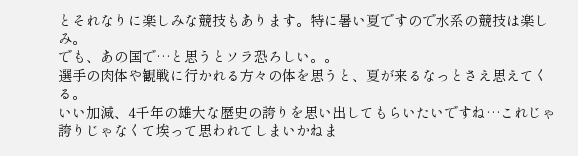とそれなりに楽しみな競技もあります。特に暑い夏ですので水系の競技は楽しみ。
でも、あの国で…と思うとソラ恐ろしい。。
選手の肉体や観戦に行かれる方々の体を思うと、夏が来るなっとさえ思えてくる。
いい加減、4千年の雄大な歴史の誇りを思い出してもらいたいですね…これじゃ誇りじゃなくて埃って思われてしまいかねま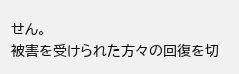せん。
被害を受けられた方々の回復を切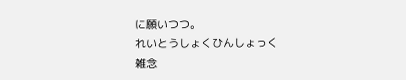に願いつつ。
れいとうしょくひんしょっく
雑念